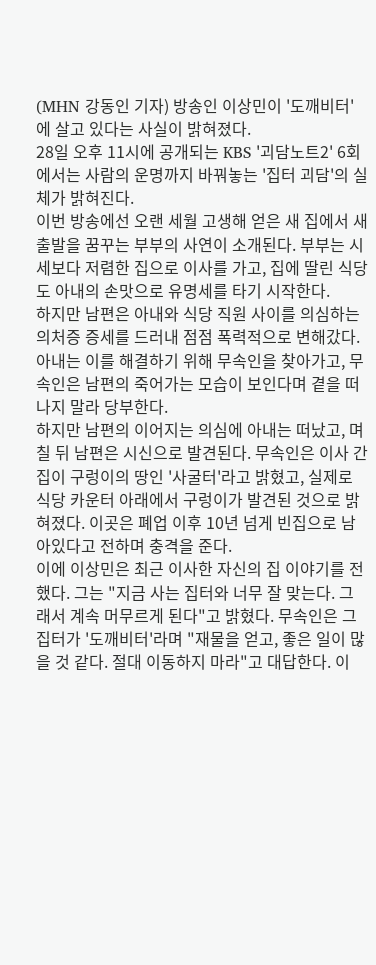(MHN 강동인 기자) 방송인 이상민이 '도깨비터'에 살고 있다는 사실이 밝혀졌다.
28일 오후 11시에 공개되는 KBS '괴담노트2' 6회에서는 사람의 운명까지 바꿔놓는 '집터 괴담'의 실체가 밝혀진다.
이번 방송에선 오랜 세월 고생해 얻은 새 집에서 새출발을 꿈꾸는 부부의 사연이 소개된다. 부부는 시세보다 저렴한 집으로 이사를 가고, 집에 딸린 식당도 아내의 손맛으로 유명세를 타기 시작한다.
하지만 남편은 아내와 식당 직원 사이를 의심하는 의처증 증세를 드러내 점점 폭력적으로 변해갔다. 아내는 이를 해결하기 위해 무속인을 찾아가고, 무속인은 남편의 죽어가는 모습이 보인다며 곁을 떠나지 말라 당부한다.
하지만 남편의 이어지는 의심에 아내는 떠났고, 며칠 뒤 남편은 시신으로 발견된다. 무속인은 이사 간 집이 구렁이의 땅인 '사굴터'라고 밝혔고, 실제로 식당 카운터 아래에서 구렁이가 발견된 것으로 밝혀졌다. 이곳은 폐업 이후 10년 넘게 빈집으로 남아있다고 전하며 충격을 준다.
이에 이상민은 최근 이사한 자신의 집 이야기를 전했다. 그는 "지금 사는 집터와 너무 잘 맞는다. 그래서 계속 머무르게 된다"고 밝혔다. 무속인은 그 집터가 '도깨비터'라며 "재물을 얻고, 좋은 일이 많을 것 같다. 절대 이동하지 마라"고 대답한다. 이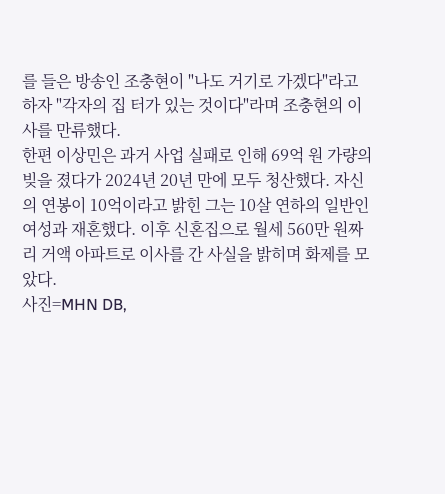를 들은 방송인 조충현이 "나도 거기로 가겠다"라고 하자 "각자의 집 터가 있는 것이다"라며 조충현의 이사를 만류했다.
한편 이상민은 과거 사업 실패로 인해 69억 원 가량의 빚을 졌다가 2024년 20년 만에 모두 청산했다. 자신의 연봉이 10억이라고 밝힌 그는 10살 연하의 일반인 여성과 재혼했다. 이후 신혼집으로 월세 560만 원짜리 거액 아파트로 이사를 간 사실을 밝히며 화제를 모았다.
사진=MHN DB,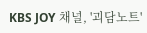KBS JOY 채널, '괴담노트'